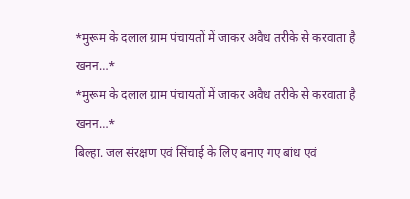*मुरूम के दलाल ग्राम पंचायतों में जाकर अवैध तरीके से करवाता है खनन…*
*मुरूम के दलाल ग्राम पंचायतों में जाकर अवैध तरीके से करवाता है खनन…*
बिल्हा. जल संरक्षण एवं सिंचाई के लिए बनाए गए बांध एवं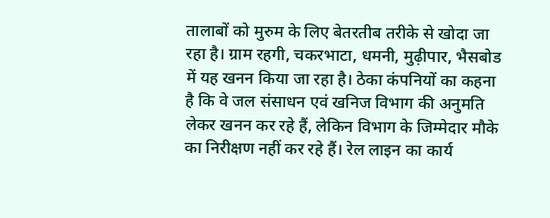तालाबों को मुरुम के लिए बेतरतीब तरीके से खोदा जा रहा है। ग्राम रहगी, चकरभाटा, धमनी, मुढ़ीपार, भैसबोड में यह खनन किया जा रहा है। ठेका कंपनियों का कहना है कि वे जल संसाधन एवं खनिज विभाग की अनुमति लेकर खनन कर रहे हैं, लेकिन विभाग के जिम्मेदार मौके का निरीक्षण नहीं कर रहे हैं। रेल लाइन का कार्य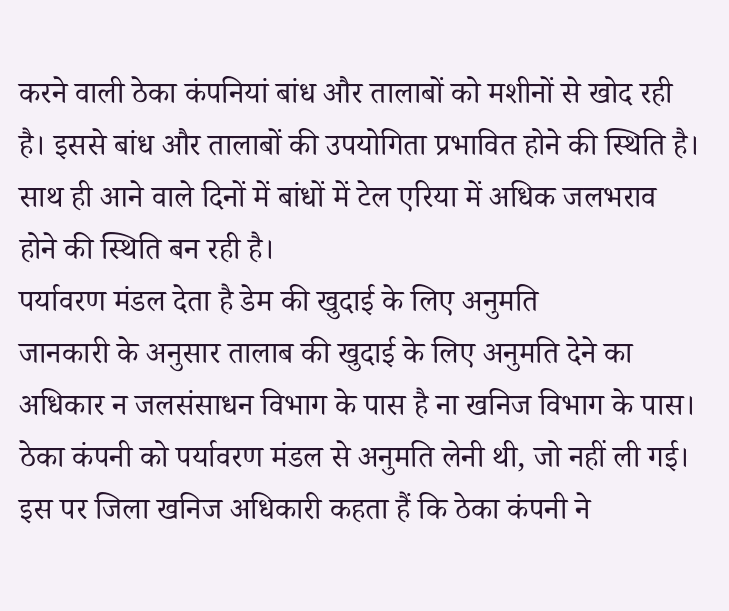करने वाली ठेका कंपनियां बांध और तालाबों को मशीनों से खोद रही है। इससे बांध और तालाबों की उपयोगिता प्रभावित होने की स्थिति है। साथ ही आने वाले दिनों में बांधों में टेल एरिया में अधिक जलभराव होने की स्थिति बन रही है।
पर्यावरण मंडल देता है डेम की खुदाई के लिए अनुमति
जानकारी के अनुसार तालाब की खुदाई के लिए अनुमति देने का अधिकार न जलसंसाधन विभाग के पास है ना खनिज विभाग के पास। ठेका कंपनी को पर्यावरण मंडल से अनुमति लेनी थी, जो नहीं ली गई। इस पर जिला खनिज अधिकारी कहता हैं कि ठेका कंपनी ने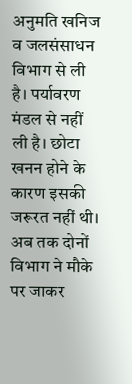अनुमति खनिज व जलसंसाधन विभाग से ली है। पर्यावरण मंडल से नहीं ली है। छोटा खनन होने के कारण इसकी जरूरत नहीं थी। अब तक दोनों विभाग ने मौके पर जाकर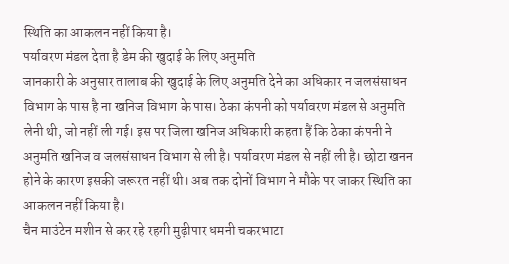स्थिति का आकलन नहीं किया है।
पर्यावरण मंडल देता है डेम की खुदाई के लिए अनुमति
जानकारी के अनुसार तालाब की खुदाई के लिए अनुमति देने का अधिकार न जलसंसाधन विभाग के पास है ना खनिज विभाग के पास। ठेका कंपनी को पर्यावरण मंडल से अनुमति लेनी थी, जो नहीं ली गई। इस पर जिला खनिज अधिकारी कहता हैं कि ठेका कंपनी ने अनुमति खनिज व जलसंसाधन विभाग से ली है। पर्यावरण मंडल से नहीं ली है। छोटा खनन होने के कारण इसकी जरूरत नहीं थी। अब तक दोनों विभाग ने मौके पर जाकर स्थिति का आकलन नहीं किया है।
चैन माउंटेन मशीन से कर रहे रहगी मुढ़ीपार धमनी चकरभाटा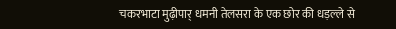चकरभाटा मुढ़ीपार् धमनी तेलसरा के एक छोर की धड़ल्ले से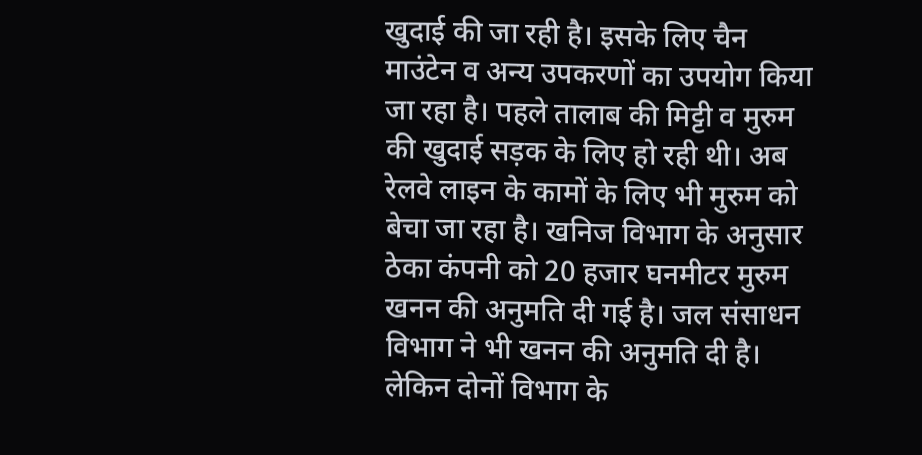खुदाई की जा रही है। इसके लिए चैन माउंटेन व अन्य उपकरणों का उपयोग किया जा रहा है। पहले तालाब की मिट्टी व मुरुम की खुदाई सड़क के लिए हो रही थी। अब रेलवे लाइन के कामों के लिए भी मुरुम को बेचा जा रहा है। खनिज विभाग के अनुसार ठेका कंपनी को 20 हजार घनमीटर मुरुम खनन की अनुमति दी गई है। जल संसाधन विभाग ने भी खनन की अनुमति दी है। लेकिन दोनों विभाग के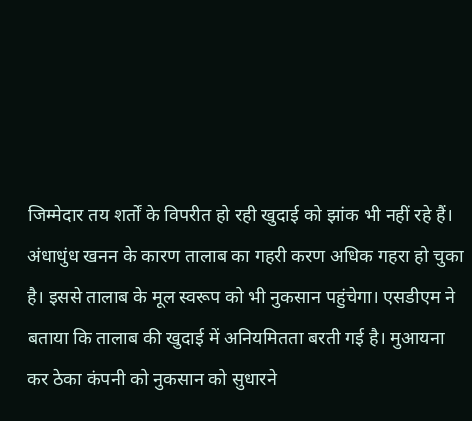जिम्मेदार तय शर्तों के विपरीत हो रही खुदाई को झांक भी नहीं रहे हैं। अंधाधुंध खनन के कारण तालाब का गहरी करण अधिक गहरा हो चुका है। इससे तालाब के मूल स्वरूप को भी नुकसान पहुंचेगा। एसडीएम ने बताया कि तालाब की खुदाई में अनियमितता बरती गई है। मुआयना कर ठेका कंपनी को नुकसान को सुधारने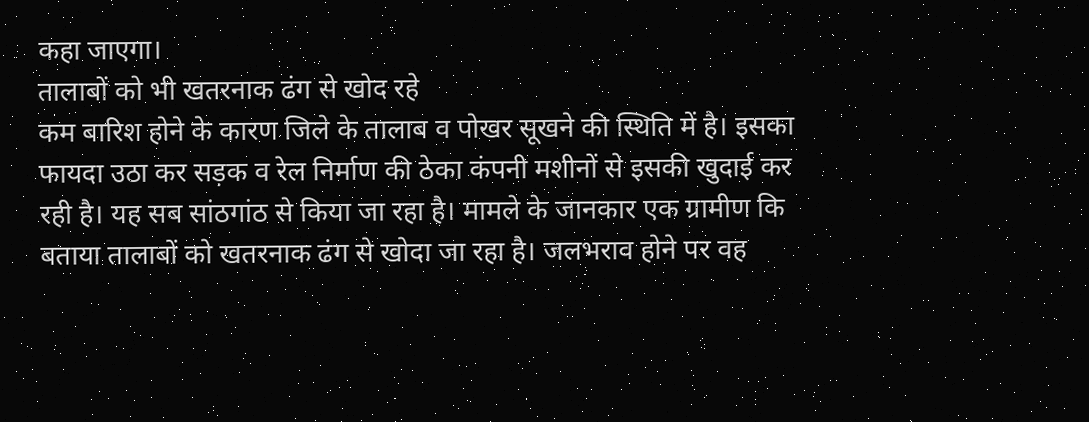कहा जाएगा।
तालाबों को भी खतरनाक ढंग से खोद रहे
कम बारिश होने के कारण जिले के तालाब व पोखर सूखने की स्थिति में है। इसका फायदा उठा कर सड़क व रेल निर्माण की ठेका कंपनी मशीनों से इसकी खुदाई कर रही है। यह सब सांठगांठ से किया जा रहा है। मामले के जानकार एक ग्रामीण कि बताया तालाबों को खतरनाक ढंग से खोदा जा रहा है। जलभराव होने पर वह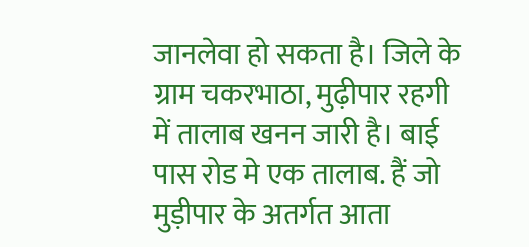जानलेवा हो सकता है। जिले के ग्राम चकरभाठा, मुढ़ीपार रहगी में तालाब खनन जारी है। बाई पास रोड मे एक तालाब. हैं जो मुड़ीपार के अतर्गत आता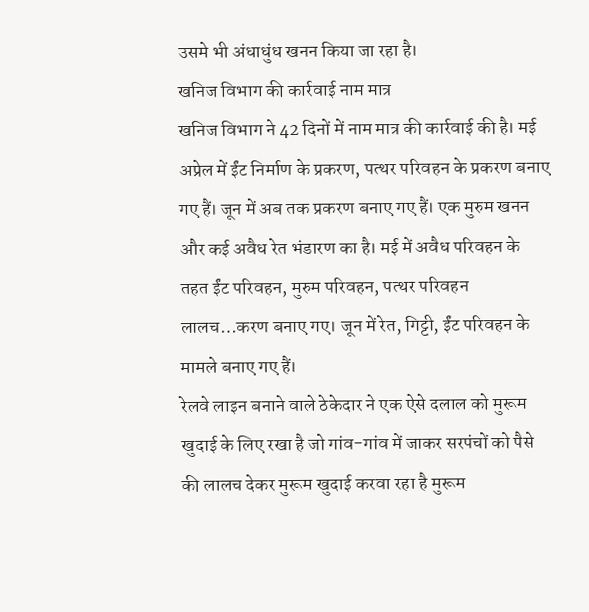उसमे भी अंधाधुंध खनन किया जा रहा है।
खनिज विभाग की कार्रवाई नाम मात्र
खनिज विभाग ने 42 दिनों में नाम मात्र की कार्रवाई की है। मई अप्रेल में ईंट निर्माण के प्रकरण, पत्थर परिवहन के प्रकरण बनाए गए हैं। जून में अब तक प्रकरण बनाए गए हैं। एक मुरुम खनन और कई अवैध रेत भंडारण का है। मई में अवैध परिवहन के तहत ईंट परिवहन, मुरुम परिवहन, पत्थर परिवहन लालच…करण बनाए गए। जून में रेत, गिट्टी, ईंट परिवहन के मामले बनाए गए हैं।
रेलवे लाइन बनाने वाले ठेकेदार ने एक ऐसे दलाल को मुरूम खुदाई के लिए रखा है जो गांव-गांव में जाकर सरपंचों को पैसे की लालच देकर मुरूम खुदाई करवा रहा है मुरूम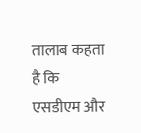तालाब कहता है कि एसडीएम और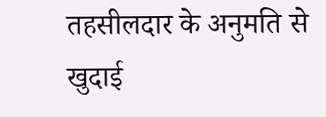तहसीलदार के अनुमति से खुदाई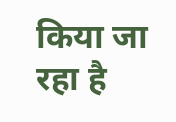किया जा रहा है